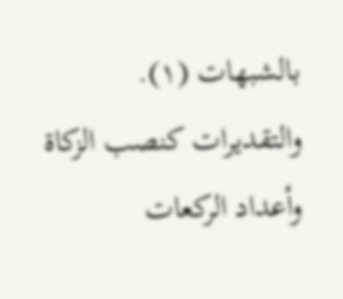بالشبهات (١). والتقديرات كنصب الزكاة وأعداد الركعات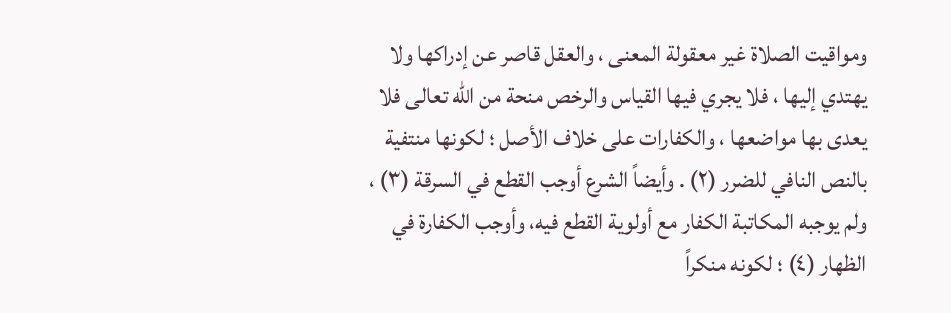ومواقيت الصلاة غير معقولة المعنى ، والعقل قاصر عن إدراكها ولا يهتدي إليها ، فلا يجري فيها القياس والرخص منحة من الله تعالى فلا يعدى بها مواضعها ، والكفارات على خلاف الأصل ؛ لكونها منتفية بالنص النافي للضرر (٢) . وأيضاً الشرع أوجب القطع في السرقة (٣) ، ولم يوجبه المكاتبة الكفار مع أولوية القطع فيه، وأوجب الكفارة في الظهار (٤) ؛ لكونه منكراً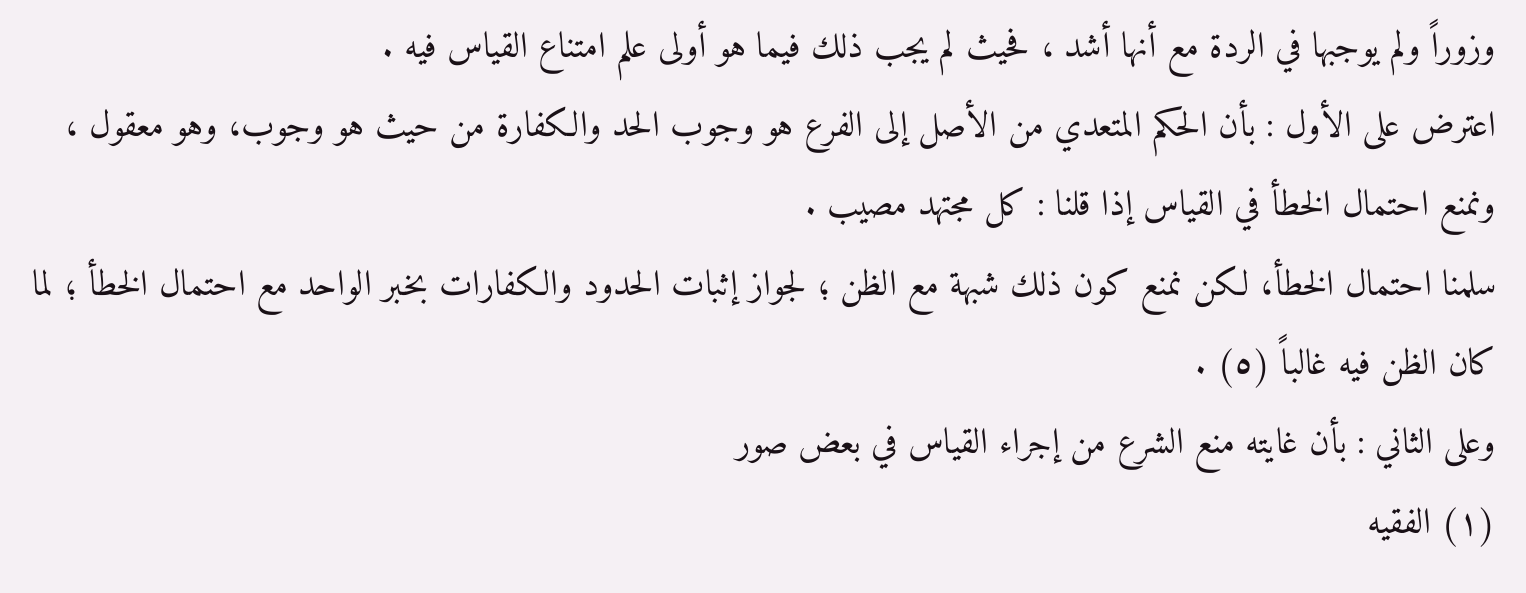وزوراً ولم يوجبها في الردة مع أنها أشد ، فحيث لم يجب ذلك فيما هو أولى علم امتناع القياس فيه .
اعترض على الأول : بأن الحكم المتعدي من الأصل إلى الفرع هو وجوب الحد والكفارة من حيث هو وجوب، وهو معقول ، ونمنع احتمال الخطأ في القياس إذا قلنا : كل مجتهد مصيب .
سلمنا احتمال الخطأ، لكن نمنع كون ذلك شبهة مع الظن ؛ لجواز إثبات الحدود والكفارات بخبر الواحد مع احتمال الخطأ ؛ لما كان الظن فيه غالباً (٥) .
وعلى الثاني : بأن غايته منع الشرع من إجراء القياس في بعض صور
(١) الفقيه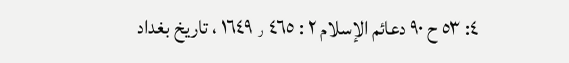٤: ٥٣ ح ٩٠ دعائم الإسلام ٢ : ٤٦٥ ٫ ١٦٤٩ ، تاریخ بغداد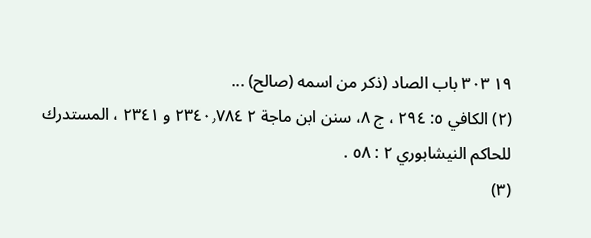١٩ ٣٠٣ باب الصاد (ذكر من اسمه (صالح) ...
(٢) الكافي ٥: ٢٩٤ ، ج ٨، سنن ابن ماجة ٢ ٢٣٤٠٫٧٨٤ و ٢٣٤١ ، المستدرك
للحاكم النيشابوري ٢ : ٥٨ .
(٣)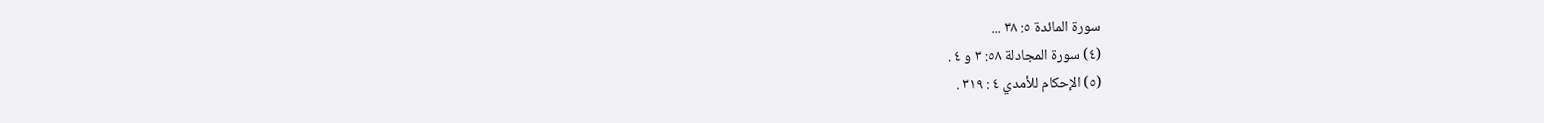سورة المائدة ٥: ٣٨ ...
(٤) سورة المجادلة ٥٨: ٣ و ٤ .
(٥) الإحكام للأمدي ٤ : ٣١٩ .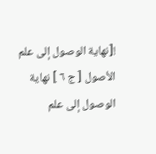![نهاية الوصول إلى علم الأصول [ ج ٦ ] نهاية الوصول إلى علم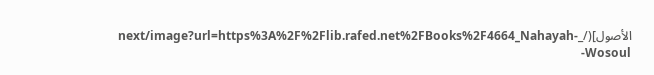الأصول](/_next/image?url=https%3A%2F%2Flib.rafed.net%2FBooks%2F4664_Nahayah-Wosoul-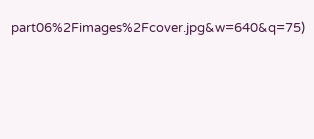part06%2Fimages%2Fcover.jpg&w=640&q=75)